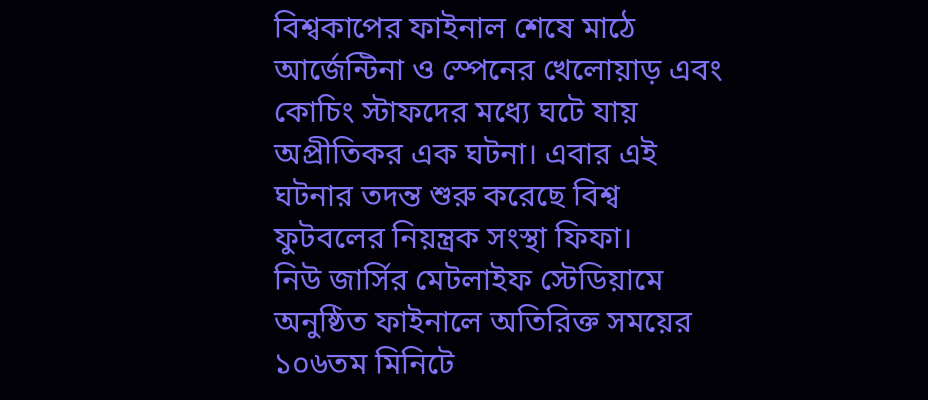বিশ্বকাপের ফাইনাল শেষে মাঠে আর্জেন্টিনা ও স্পেনের খেলোয়াড় এবং কোচিং স্টাফদের মধ্যে ঘটে যায় অপ্রীতিকর এক ঘটনা। এবার এই ঘটনার তদন্ত শুরু করেছে বিশ্ব ফুটবলের নিয়ন্ত্রক সংস্থা ফিফা।
নিউ জার্সির মেটলাইফ স্টেডিয়ামে অনুষ্ঠিত ফাইনালে অতিরিক্ত সময়ের ১০৬তম মিনিটে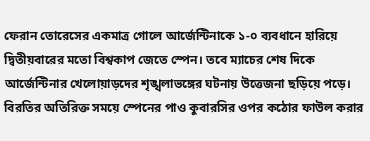ফেরান তোরেসের একমাত্র গোলে আর্জেন্টিনাকে ১-০ ব্যবধানে হারিয়ে দ্বিতীয়বারের মতো বিশ্বকাপ জেতে স্পেন। তবে ম্যাচের শেষ দিকে আর্জেন্টিনার খেলোয়াড়দের শৃঙ্খলাভঙ্গের ঘটনায় উত্তেজনা ছড়িয়ে পড়ে।
বিরতির অতিরিক্ত সময়ে স্পেনের পাও কুবারসির ওপর কঠোর ফাউল করার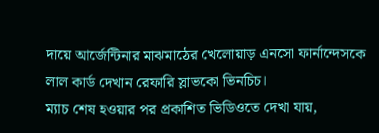দায়ে আর্জেন্টিনার মাঝমাঠের খেলোয়াড় এনসো ফার্নান্দেসকে লাল কার্ড দেখান রেফারি স্লাভকো ভিনচিচ।
ম্যাচ শেষ হওয়ার পর প্রকাশিত ভিডিওতে দেখা যায়,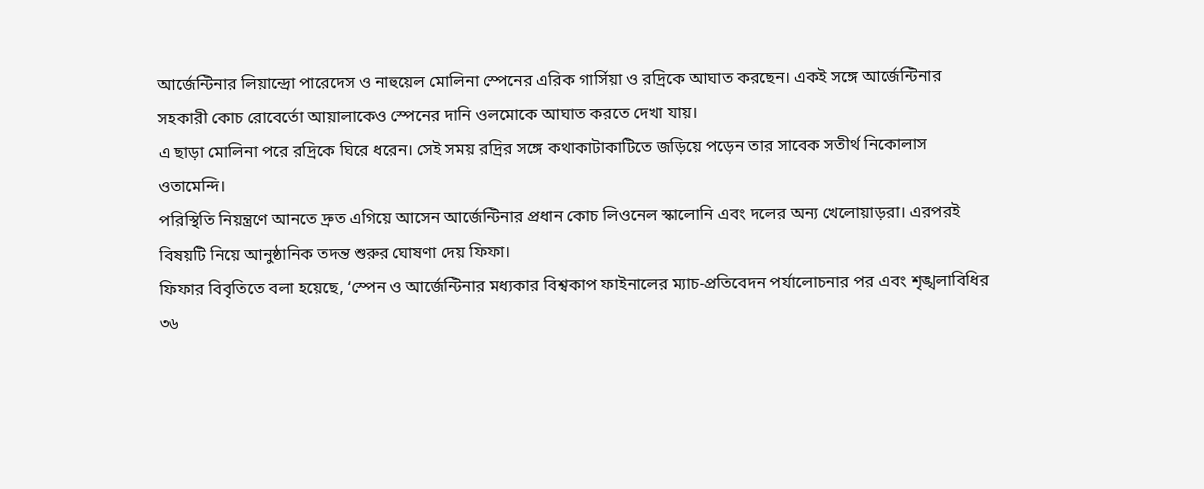আর্জেন্টিনার লিয়ান্দ্রো পারেদেস ও নাহুয়েল মোলিনা স্পেনের এরিক গার্সিয়া ও রদ্রিকে আঘাত করছেন। একই সঙ্গে আর্জেন্টিনার সহকারী কোচ রোবের্তো আয়ালাকেও স্পেনের দানি ওলমোকে আঘাত করতে দেখা যায়।
এ ছাড়া মোলিনা পরে রদ্রিকে ঘিরে ধরেন। সেই সময় রদ্রির সঙ্গে কথাকাটাকাটিতে জড়িয়ে পড়েন তার সাবেক সতীর্থ নিকোলাস ওতামেন্দি।
পরিস্থিতি নিয়ন্ত্রণে আনতে দ্রুত এগিয়ে আসেন আর্জেন্টিনার প্রধান কোচ লিওনেল স্কালোনি এবং দলের অন্য খেলোয়াড়রা। এরপরই বিষয়টি নিয়ে আনুষ্ঠানিক তদন্ত শুরুর ঘোষণা দেয় ফিফা।
ফিফার বিবৃতিতে বলা হয়েছে, ‘স্পেন ও আর্জেন্টিনার মধ্যকার বিশ্বকাপ ফাইনালের ম্যাচ-প্রতিবেদন পর্যালোচনার পর এবং শৃঙ্খলাবিধির ৩৬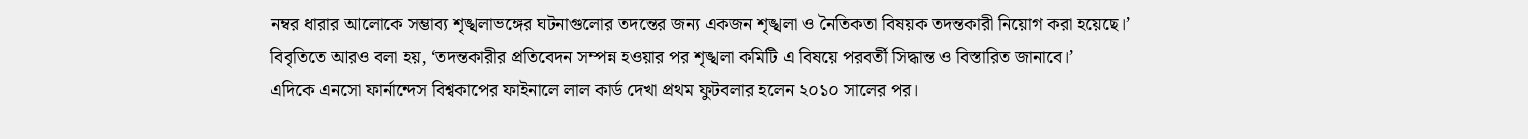নম্বর ধারার আলোকে সম্ভাব্য শৃঙ্খলাভঙ্গের ঘটনাগুলোর তদন্তের জন্য একজন শৃঙ্খলা ও নৈতিকতা বিষয়ক তদন্তকারী নিয়োগ করা হয়েছে।’
বিবৃতিতে আরও বলা হয়, ‘তদন্তকারীর প্রতিবেদন সম্পন্ন হওয়ার পর শৃঙ্খলা কমিটি এ বিষয়ে পরবর্তী সিদ্ধান্ত ও বিস্তারিত জানাবে।’
এদিকে এনসো ফার্নান্দেস বিশ্বকাপের ফাইনালে লাল কার্ড দেখা প্রথম ফুটবলার হলেন ২০১০ সালের পর।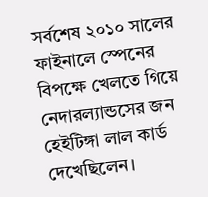সর্বশেষ ২০১০ সালের ফাইনালে স্পেনের বিপক্ষে খেলতে গিয়ে নেদারল্যান্ডসের জন হেইটিঙ্গা লাল কার্ড দেখেছিলেন।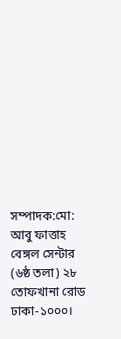সম্পাদক:মো: আবু ফাত্তাহ
বেঙ্গল সেন্টার (৬ষ্ঠ তলা) ২৮ তোফখানা রোড ঢাকা-১০০০।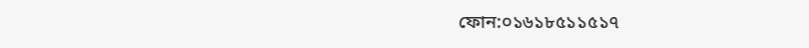ফোন:০১৬১৮৫১১৫১৭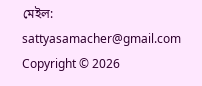মেইল: sattyasamacher@gmail.com
Copyright © 2026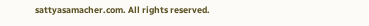sattyasamacher.com. All rights reserved.